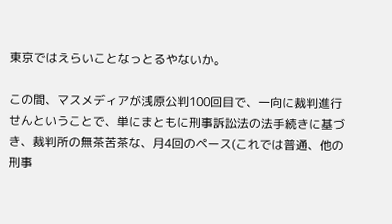東京ではえらいことなっとるやないか。

この間、マスメディアが浅原公判100回目で、一向に裁判進行せんということで、単にまともに刑事訴訟法の法手続きに基づき、裁判所の無茶苦茶な、月4回のペース(これでは普通、他の刑事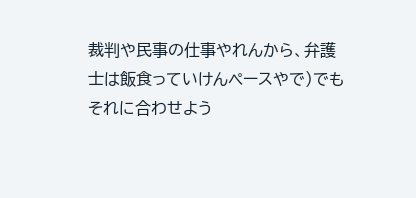裁判や民事の仕事やれんから、弁護士は飯食っていけんペースやで)でもそれに合わせよう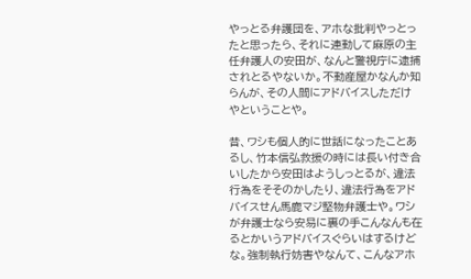やっとる弁護団を、アホな批判やっとったと思ったら、それに連動して麻原の主任弁護人の安田が、なんと警視庁に逮捕されとるやないか。不動産屋かなんか知らんが、その人間にアドバイスしただけやということや。

昔、ワシも個人的に世話になったことあるし、竹本信弘救援の時には長い付き合いしたから安田はようしっとるが、違法行為をそそのかしたり、違法行為をアドバイスせん馬鹿マジ堅物弁護士や。ワシが弁護士なら安易に裏の手こんなんも在るとかいうアドバイスぐらいはするけどな。強制執行妨害やなんて、こんなアホ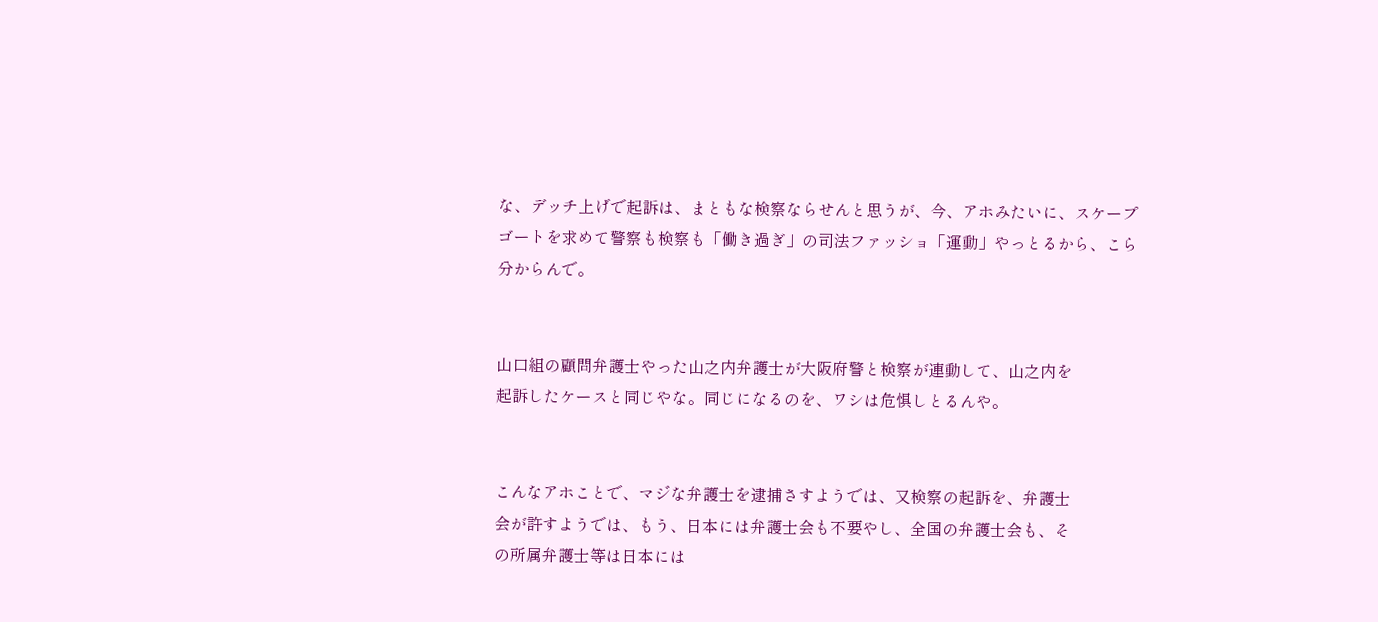な、デッチ上げで起訴は、まともな検察ならせんと思うが、今、アホみたいに、スケープゴートを求めて警察も検察も「働き過ぎ」の司法ファッショ「運動」やっとるから、こら分からんで。


山口組の顧問弁護士やった山之内弁護士が大阪府警と検察が連動して、山之内を
起訴したケースと同じやな。同じになるのを、ワシは危惧しとるんや。


こんなアホことで、マジな弁護士を逮捕さすようでは、又検察の起訴を、弁護士
会が許すようでは、もう、日本には弁護士会も不要やし、全国の弁護士会も、そ
の所属弁護士等は日本には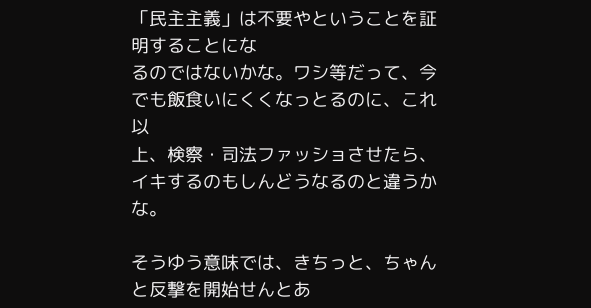「民主主義」は不要やということを証明することにな
るのではないかな。ワシ等だって、今でも飯食いにくくなっとるのに、これ以
上、検察・司法ファッショさせたら、イキするのもしんどうなるのと違うかな。

そうゆう意味では、きちっと、ちゃんと反撃を開始せんとあ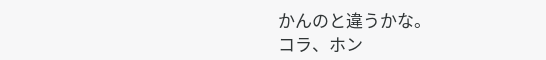かんのと違うかな。
コラ、ホン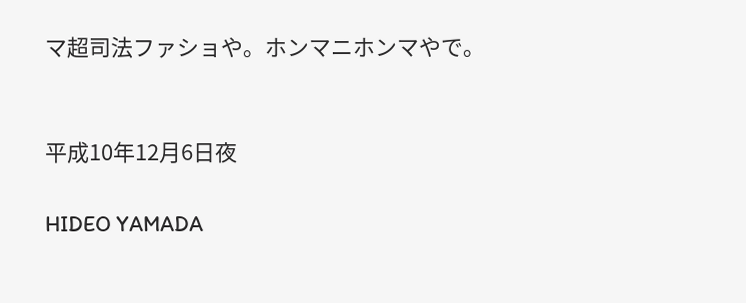マ超司法ファショや。ホンマニホンマやで。


平成10年12月6日夜

HIDEO YAMADA